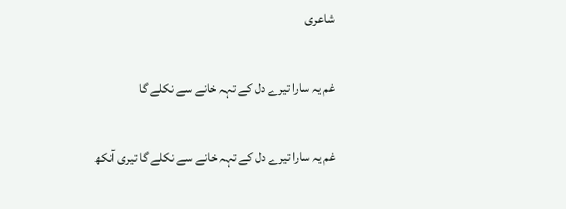شاعری

غم یہ سارا تیرے دل کے تہہ خانے سے نکلے گا

غم یہ سارا تیرے دل کے تہہ خانے سے نکلے گا تیری آنکھ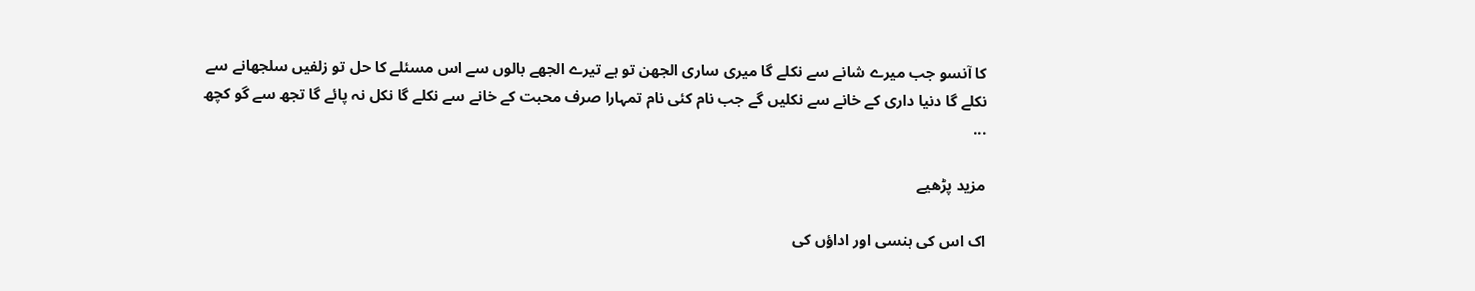کا آنسو جب میرے شانے سے نکلے گا میری ساری الجھن تو ہے تیرے الجھے بالوں سے اس مسئلے کا حل تو زلفیں سلجھانے سے نکلے گا دنیا داری کے خانے سے نکلیں گے جب نام کئی نام تمہارا صرف محبت کے خانے سے نکلے گا نکل نہ پائے گا تجھ سے گو کچھ ...

مزید پڑھیے

اک اس کی ہنسی اور اداؤں کی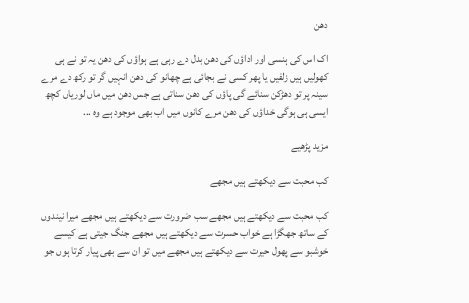دھن

اک اس کی ہنسی اور اداؤں کی دھن بدل دے رہی ہے ہواؤں کی دھن یہ تو نے ہی کھولیں ہیں زلفیں یا پھر کسی نے بجائی ہے چھانو کی دھن انہیں گر تو رکھ دے مرے سینہ پر تو دھڑکن سنائے گی پاؤں کی دھن سناتی ہے جس دھن میں ماں لوریاں کچھ ایسی ہی ہوگی خداؤں کی دھن مرے کانوں میں اب بھی موجود ہے وہ ...

مزید پڑھیے

کب محبت سے دیکھتے ہیں مجھے

کب محبت سے دیکھتے ہیں مجھے سب ضرورت سے دیکھتے ہیں مجھے میرا نیندوں کے ساتھ جھگڑا ہے خواب حسرت سے دیکھتے ہیں مجھے جنگ جیتی ہے کیسے خوشبو سے پھول حیرت سے دیکھتے ہیں مجھے میں تو ان سے بھی پیار کرتا ہوں جو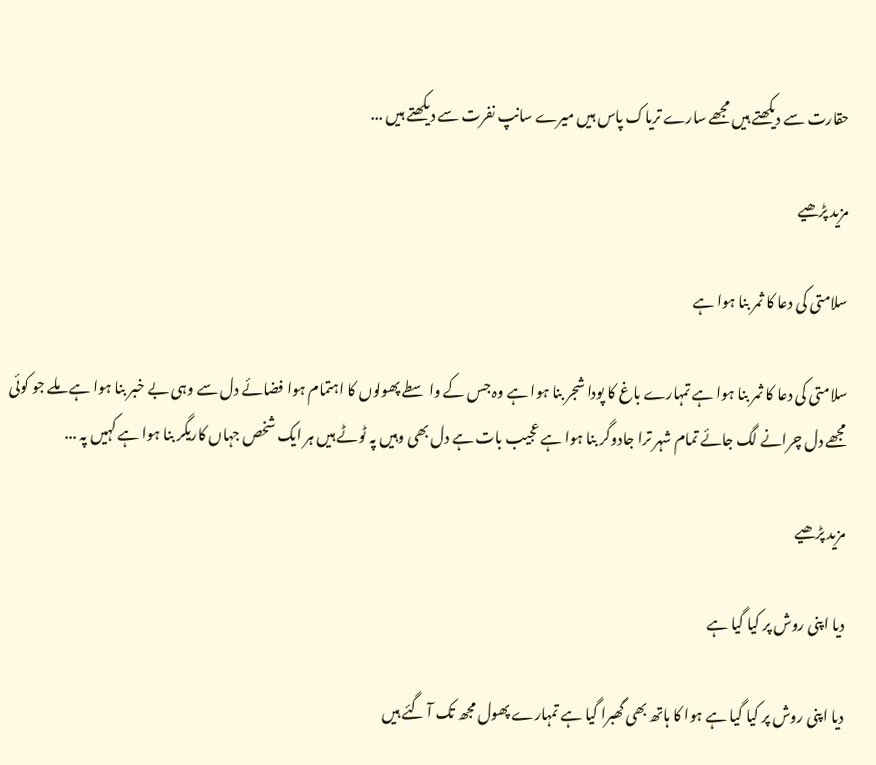حقارت سے دیکھتے ہیں مجھے سارے تریاک پاس ہیں میرے سانپ نفرت سے دیکھتے ہیں ...

مزید پڑھیے

سلامتی کی دعا کا ثمر بنا ہوا ہے

سلامتی کی دعا کا ثمر بنا ہوا ہے تمہارے باغ کا پودا شجر بنا ہوا ہے وہ جس کے واسطے پھولوں کا اہتمام ہوا فضائے دل سے وہی بے خبر بنا ہوا ہے ملے جو کوئی مجھے دل چرانے لگ جائے تمام شہر ترا جادوگر بنا ہوا ہے عجیب بات ہے دل بھی وہیں پہ ٹوٹے ہیں ہر ایک شخص جہاں کاریگر بنا ہوا ہے کہیں پہ ...

مزید پڑھیے

دیا اپنی روش پر کیا گیا ہے

دیا اپنی روش پر کیا گیا ہے ہوا کا ہاتھ بھی گھبرا گیا ہے تمہارے پھول مجھ تک آ گئے ہیں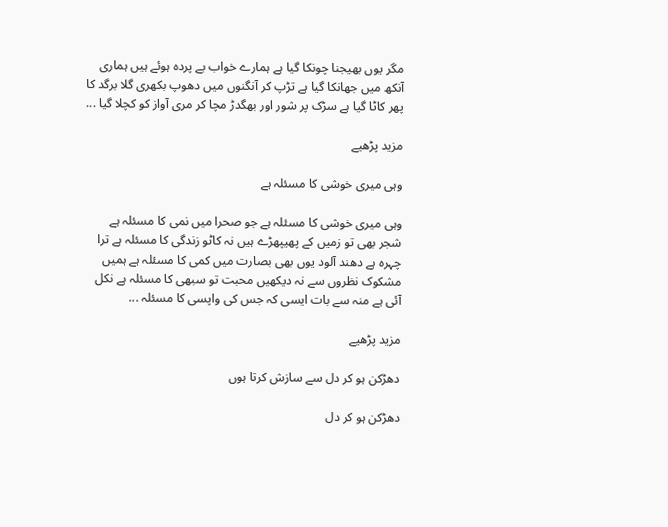مگر یوں بھیجنا چونکا گیا ہے ہمارے خواب بے پردہ ہوئے ہیں ہماری آنکھ میں جھانکا گیا ہے تڑپ کر آنگنوں میں دھوپ بکھری گلا برگد کا پھر کاٹا گیا ہے سڑک پر شور اور بھگدڑ مچا کر مری آواز کو کچلا گیا ...

مزید پڑھیے

وہی میری خوشی کا مسئلہ ہے

وہی میری خوشی کا مسئلہ ہے جو صحرا میں نمی کا مسئلہ ہے شجر بھی تو زمیں کے پھیپھڑے ہیں نہ کاٹو زندگی کا مسئلہ ہے ترا چہرہ ہے دھند آلود یوں بھی بصارت میں کمی کا مسئلہ ہے ہمیں مشکوک نظروں سے نہ دیکھیں محبت تو سبھی کا مسئلہ ہے نکل آئی ہے منہ سے بات ایسی کہ جس کی واپسی کا مسئلہ ...

مزید پڑھیے

دھڑکن ہو کر دل سے سازش کرتا ہوں

دھڑکن ہو کر دل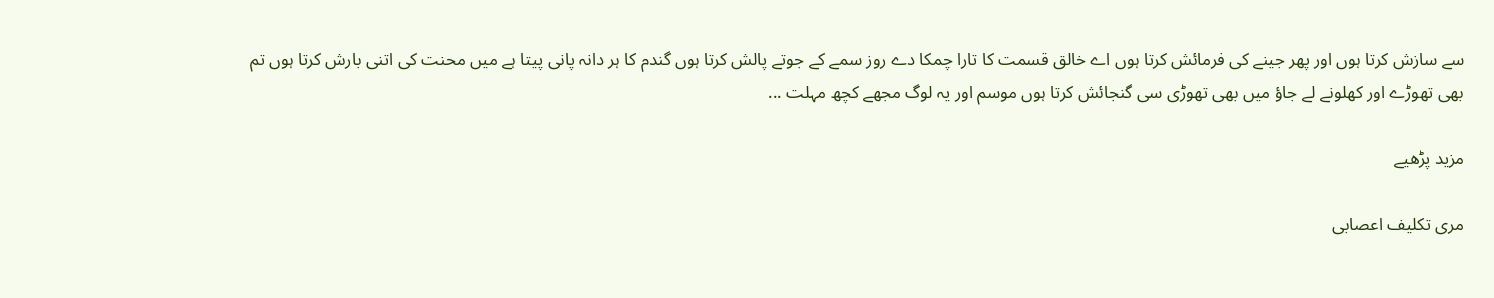سے سازش کرتا ہوں اور پھر جینے کی فرمائش کرتا ہوں اے خالق قسمت کا تارا چمکا دے روز سمے کے جوتے پالش کرتا ہوں گندم کا ہر دانہ پانی پیتا ہے میں محنت کی اتنی بارش کرتا ہوں تم بھی تھوڑے اور کھلونے لے جاؤ میں بھی تھوڑی سی گنجائش کرتا ہوں موسم اور یہ لوگ مجھے کچھ مہلت ...

مزید پڑھیے

مری تکلیف اعصابی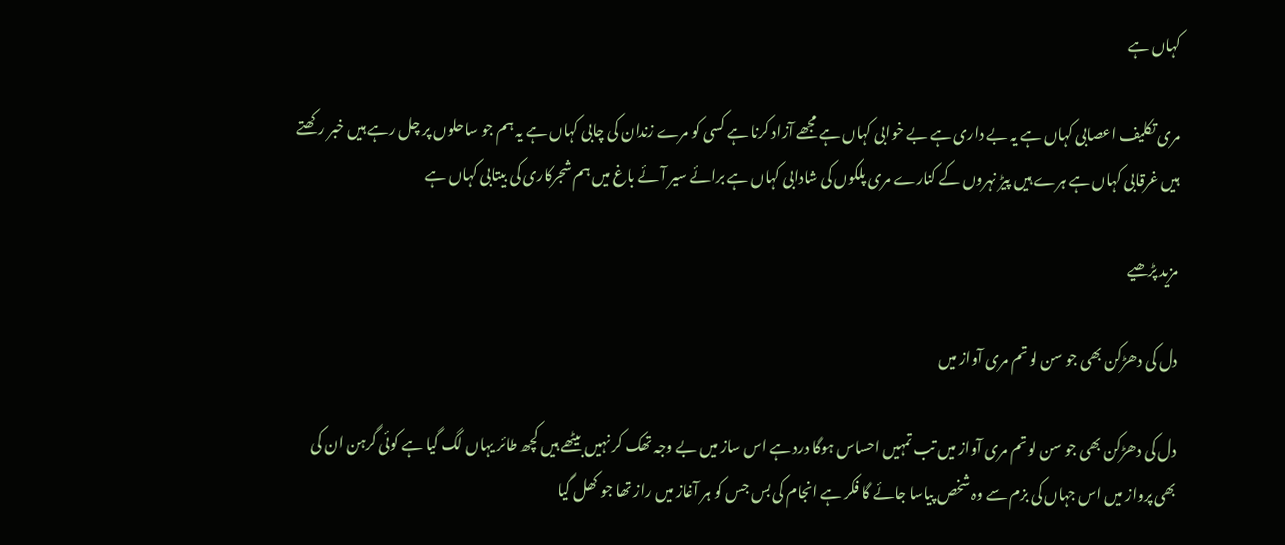کہاں ہے

مری تکلیف اعصابی کہاں ہے یہ بے داری ہے بے خوابی کہاں ہے مجھے آزاد کرنا ہے کسی کو مرے زندان کی چابی کہاں ہے یہ ہم جو ساحلوں پر چل رہے ہیں خبر رکھتے ہیں غرقابی کہاں ہے ہرے ہیں پیڑ نہروں کے کنارے مری پلکوں کی شادابی کہاں ہے برائے سیر آئے باغ میں ہم شجرکاری کی بیتابی کہاں ہے

مزید پڑھیے

دل کی دھڑکن بھی جو سن لو تم مری آواز میں

دل کی دھڑکن بھی جو سن لو تم مری آواز میں تب تمہیں احساس ہوگا درد ہے اس ساز میں بے وجہ تھک کر نہیں بیٹھے ہیں کچھ طائر یہاں لگ گیا ہے کوئی گرہن ان کی بھی پرواز میں اس جہاں کی بزم سے وہ شخص پیاسا جائے گا فکر ہے انجام کی بس جس کو ہر آغاز میں راز تھا جو کھل گیا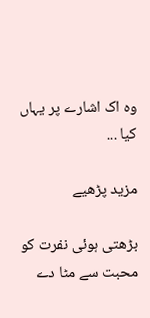وہ اک اشارے پر یہاں کیا ...

مزید پڑھیے

بڑھتی ہوئی نفرت کو محبت سے مٹا دے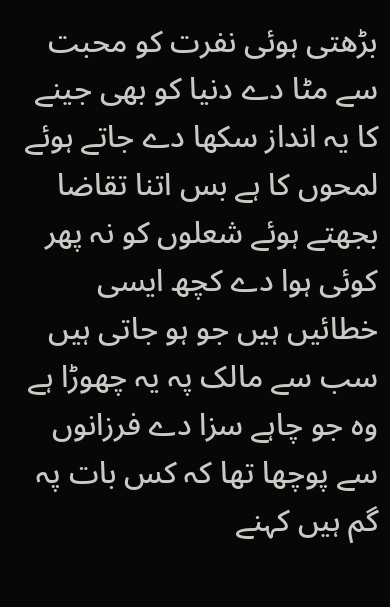بڑھتی ہوئی نفرت کو محبت سے مٹا دے دنیا کو بھی جینے کا یہ انداز سکھا دے جاتے ہوئے لمحوں کا ہے بس اتنا تقاضا بجھتے ہوئے شعلوں کو نہ پھر کوئی ہوا دے کچھ ایسی خطائیں ہیں جو ہو جاتی ہیں سب سے مالک پہ یہ چھوڑا ہے وہ جو چاہے سزا دے فرزانوں سے پوچھا تھا کہ کس بات پہ گم ہیں کہنے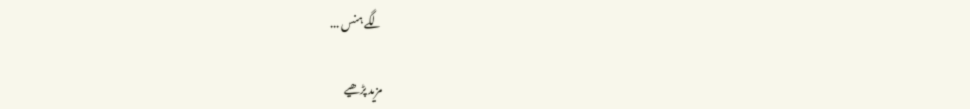لگے ہنس ...

مزید پڑھیے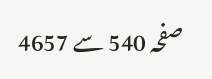صفحہ 540 سے 4657